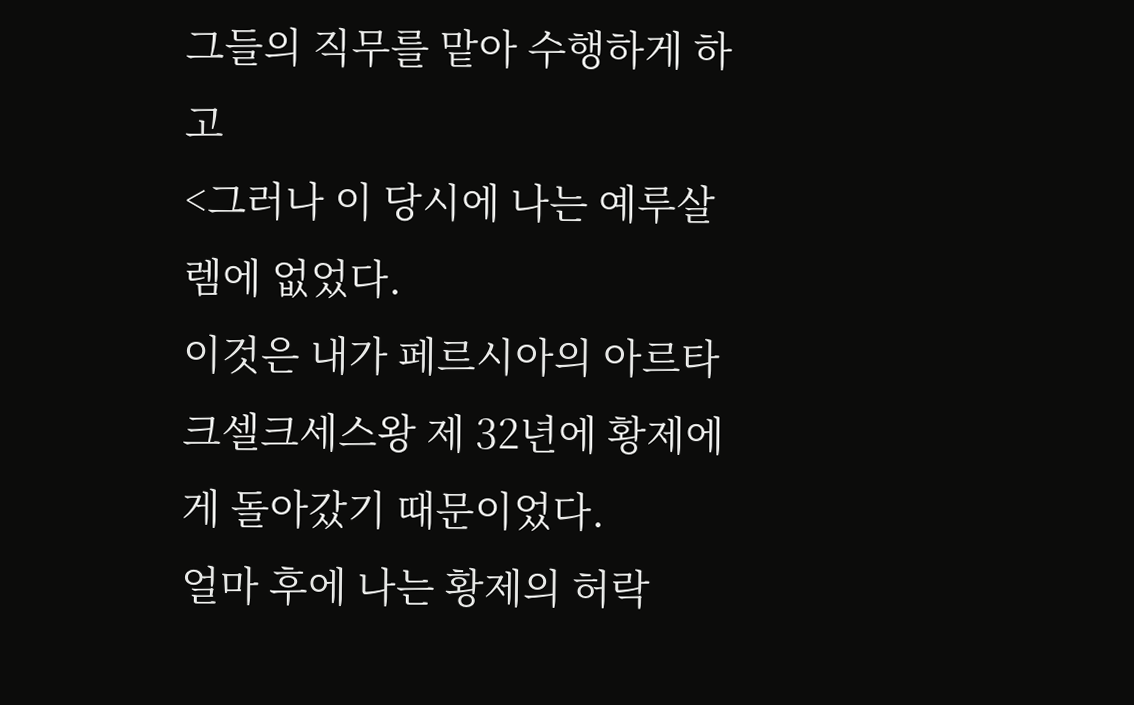그들의 직무를 맡아 수행하게 하고
<그러나 이 당시에 나는 예루살렘에 없었다.
이것은 내가 페르시아의 아르타크셀크세스왕 제 32년에 황제에게 돌아갔기 때문이었다.
얼마 후에 나는 황제의 허락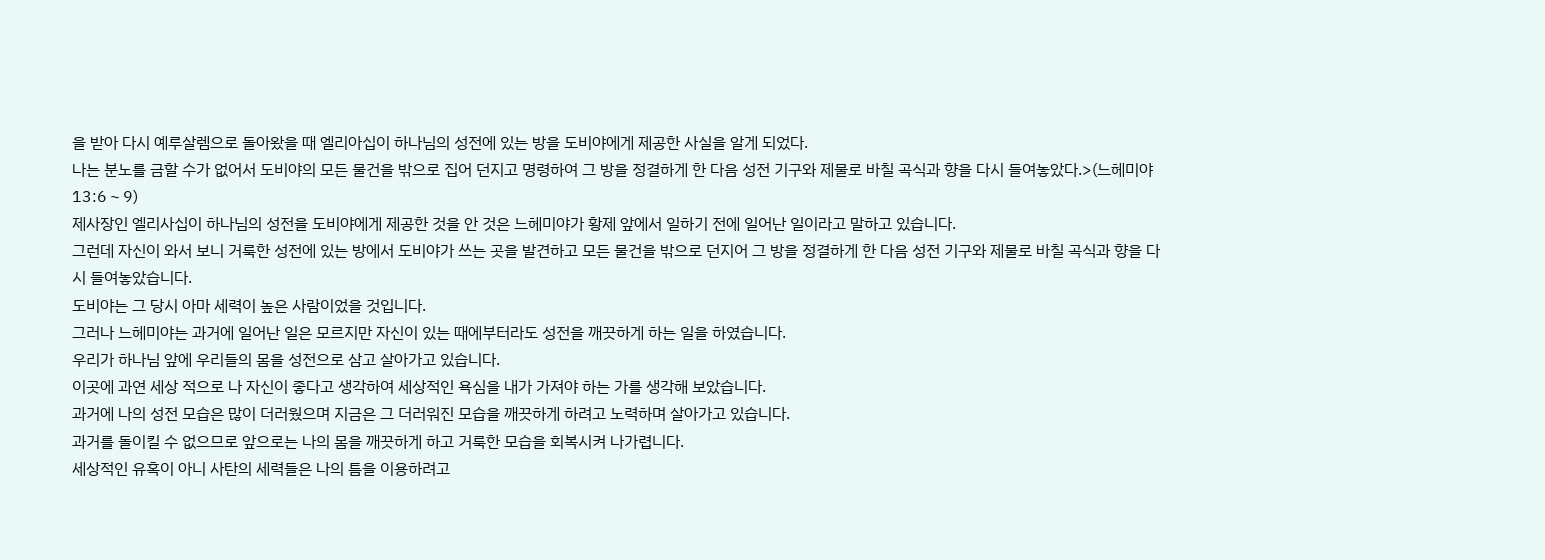을 받아 다시 예루살렘으로 돌아왔을 때 엘리아십이 하나님의 성전에 있는 방을 도비야에게 제공한 사실을 알게 되었다.
나는 분노를 금할 수가 없어서 도비야의 모든 물건을 밖으로 집어 던지고 명령하여 그 방을 정결하게 한 다음 성전 기구와 제물로 바칠 곡식과 향을 다시 들여놓았다.>(느헤미야 13:6∼9)
제사장인 엘리사십이 하나님의 성전을 도비야에게 제공한 것을 안 것은 느헤미야가 황제 앞에서 일하기 전에 일어난 일이라고 말하고 있습니다.
그런데 자신이 와서 보니 거룩한 성전에 있는 방에서 도비야가 쓰는 곳을 발견하고 모든 물건을 밖으로 던지어 그 방을 정결하게 한 다음 성전 기구와 제물로 바칠 곡식과 향을 다시 들여놓았습니다.
도비야는 그 당시 아마 세력이 높은 사람이었을 것입니다.
그러나 느헤미야는 과거에 일어난 일은 모르지만 자신이 있는 때에부터라도 성전을 깨끗하게 하는 일을 하였습니다.
우리가 하나님 앞에 우리들의 몸을 성전으로 삼고 살아가고 있습니다.
이곳에 과연 세상 적으로 나 자신이 좋다고 생각하여 세상적인 욕심을 내가 가져야 하는 가를 생각해 보았습니다.
과거에 나의 성전 모습은 많이 더러웠으며 지금은 그 더러워진 모습을 깨끗하게 하려고 노력하며 살아가고 있습니다.
과거를 돌이킬 수 없으므로 앞으로는 나의 몸을 깨끗하게 하고 거룩한 모습을 회복시켜 나가렵니다.
세상적인 유혹이 아니 사탄의 세력들은 나의 틈을 이용하려고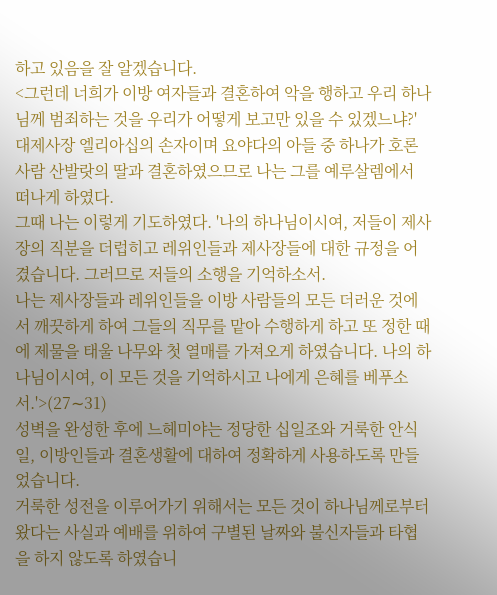하고 있음을 잘 알겠습니다.
<그런데 너희가 이방 여자들과 결혼하여 악을 행하고 우리 하나님께 범죄하는 것을 우리가 어떻게 보고만 있을 수 있겠느냐?'
대제사장 엘리아십의 손자이며 요야다의 아들 중 하나가 호론 사람 산발랏의 딸과 결혼하였으므로 나는 그를 예루살렘에서 떠나게 하였다.
그때 나는 이렇게 기도하였다. '나의 하나님이시여, 저들이 제사장의 직분을 더럽히고 레위인들과 제사장들에 대한 규정을 어겼습니다. 그러므로 저들의 소행을 기억하소서.
나는 제사장들과 레위인들을 이방 사람들의 모든 더러운 것에서 깨끗하게 하여 그들의 직무를 맡아 수행하게 하고 또 정한 때에 제물을 태울 나무와 첫 열매를 가져오게 하였습니다. 나의 하나님이시여, 이 모든 것을 기억하시고 나에게 은혜를 베푸소서.'>(27∼31)
성벽을 완성한 후에 느헤미야는 정당한 십일조와 거룩한 안식일, 이방인들과 결혼생활에 대하여 정확하게 사용하도록 만들었습니다.
거룩한 성전을 이루어가기 위해서는 모든 것이 하나님께로부터 왔다는 사실과 예배를 위하여 구별된 날짜와 불신자들과 타협을 하지 않도록 하였습니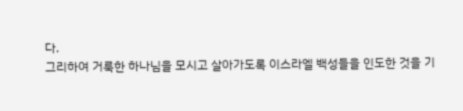다.
그리하여 거룩한 하나님을 모시고 살아가도록 이스라엘 백성들을 인도한 것을 기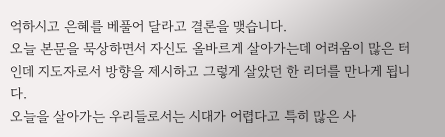억하시고 은혜를 베풀어 달라고 결론을 맺습니다.
오늘 본문을 묵상하면서 자신도 올바르게 살아가는데 어려움이 많은 터인데 지도자로서 방향을 제시하고 그렇게 살았던 한 리더를 만나게 됩니다.
오늘을 살아가는 우리들로서는 시대가 어렵다고 특히 많은 사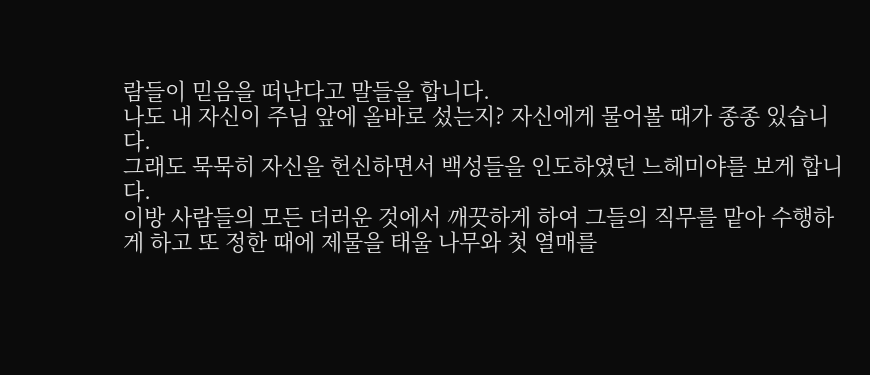람들이 믿음을 떠난다고 말들을 합니다.
나도 내 자신이 주님 앞에 올바로 섰는지? 자신에게 물어볼 때가 종종 있습니다.
그래도 묵묵히 자신을 헌신하면서 백성들을 인도하였던 느헤미야를 보게 합니다.
이방 사람들의 모든 더러운 것에서 깨끗하게 하여 그들의 직무를 맡아 수행하게 하고 또 정한 때에 제물을 태울 나무와 첫 열매를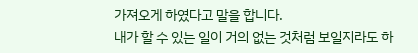가져오게 하였다고 말을 합니다.
내가 할 수 있는 일이 거의 없는 것처럼 보일지라도 하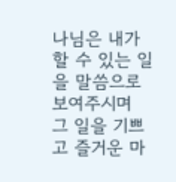나님은 내가 할 수 있는 일을 말씀으로 보여주시며 그 일을 기쁘고 즐거운 마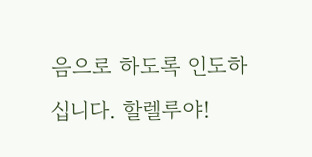음으로 하도록 인도하십니다. 할렐루야!